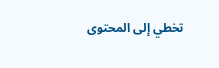تخطي إلى المحتوى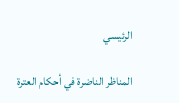الرئيسي

المناظر الناضرة في أحكام العترة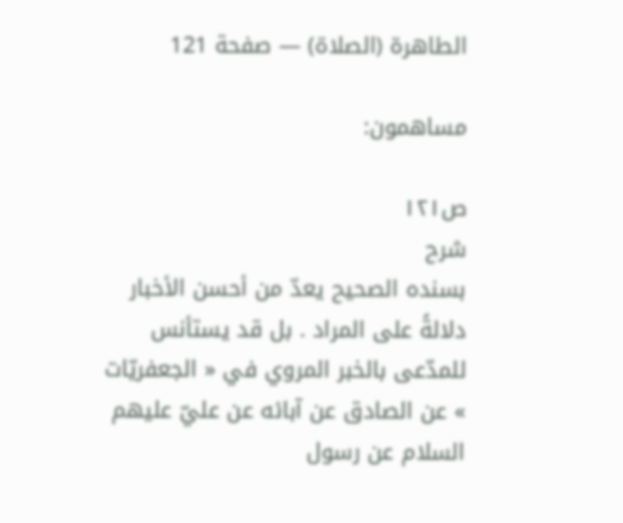الطاهرة (الصلاة) — صفحة 121

مساهمون:

ص١٢١
شرح
بسنده الصحيح يعدّ من أحسن الأخبار دلالةً على المراد . بل قد يستأنس للمدّعى بالخبر المروي في « الجعفريّات » عن الصادق عن آبائه عن عليّ عليهم السلام عن رسول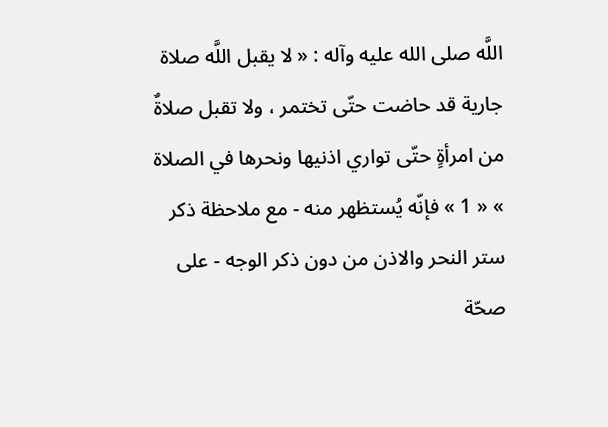اللَّه صلى الله عليه وآله : « لا يقبل اللَّه صلاة جارية قد حاضت حتّى تختمر ، ولا تقبل صلاةٌ من امرأةٍ حتّى تواري اذنيها ونحرها في الصلاة » « 1 » فإنّه يُستظهر منه - مع ملاحظة ذكر ستر النحر والاذن من دون ذكر الوجه - على صحّة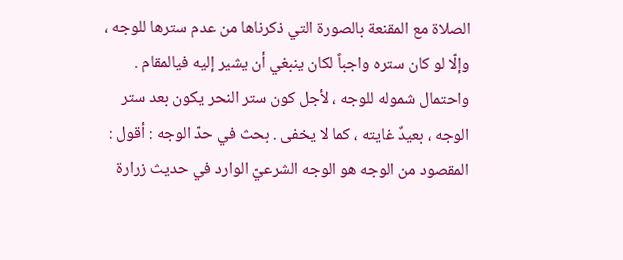الصلاة مع المقنعة بالصورة التي ذكرناها من عدم سترها للوجه ، وإلّا لو كان ستره واجباً لكان ينبغي أن يشير إليه فيالمقام . واحتمال شموله للوجه ، لأجل كون ستر النحر يكون بعد ستر الوجه ، بعيدٌ غايته ، كما لا يخفى . بحث في حدّ الوجه : أقول : المقصود من الوجه هو الوجه الشرعيّ الوارد في حديث زرارة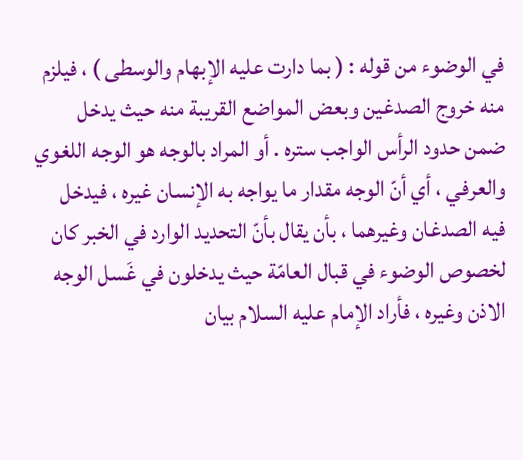في الوضوء من قوله : ( بما دارت عليه الإبهام والوسطى ) ، فيلزم منه خروج الصدغين وبعض المواضع القريبة منه حيث يدخل ضمن حدود الرأس الواجب ستره . أو المراد بالوجه هو الوجه اللغوي والعرفي ، أي أنّ الوجه مقدار ما يواجه به الإنسان غيره ، فيدخل فيه الصدغان وغيرهما ، بأن يقال بأنّ التحديد الوارد في الخبر كان لخصوص الوضوء في قبال العامّة حيث يدخلون في غَسل الوجه الاذن وغيره ، فأراد الإمام عليه السلام بيان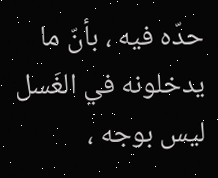حدّه فيه ، بأنّ ما يدخلونه في الغَسل ليس بوجه ،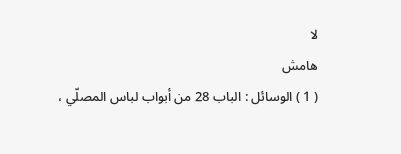لا
هامش
( 1 ) الوسائل : الباب 28 من أبواب لباس المصلّي ،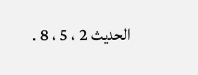الحديث 2 ، 5 ، 8 .